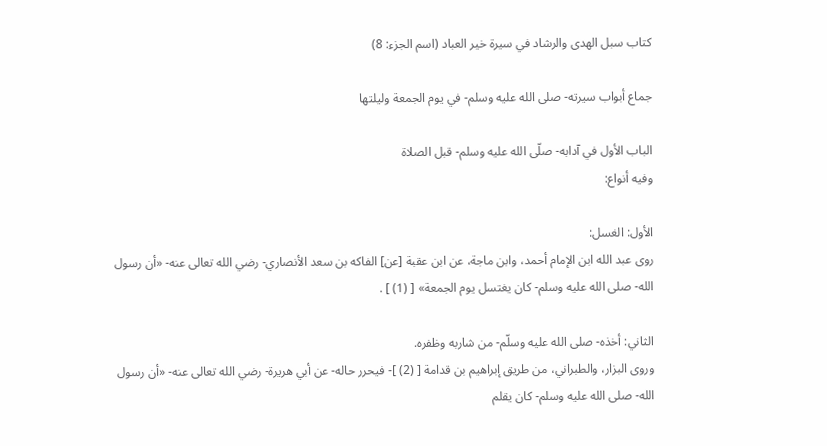كتاب سبل الهدى والرشاد في سيرة خير العباد (اسم الجزء: 8)

جماع أبواب سيرته- صلى الله عليه وسلم- في يوم الجمعة وليلتها

الباب الأول في آدابه- صلّى الله عليه وسلم- قبل الصلاة
وفيه أنواع:

الأول: الغسل:
روى عبد الله ابن الإمام أحمد، وابن ماجة، عن ابن عقبة [عن] الفاكه بن سعد الأنصاري- رضي الله تعالى عنه- «أن رسول الله- صلى الله عليه وسلم- كان يغتسل يوم الجمعة» [ (1) ] .

الثاني: أخذه- صلى الله عليه وسلّم- من شاربه وظفره.
وروى البزار، والطبراني، من طريق إبراهيم بن قدامة [ (2) ]- فيحرر حاله- عن أبي هريرة- رضي الله تعالى عنه- «أن رسول الله- صلى الله عليه وسلم- كان يقلم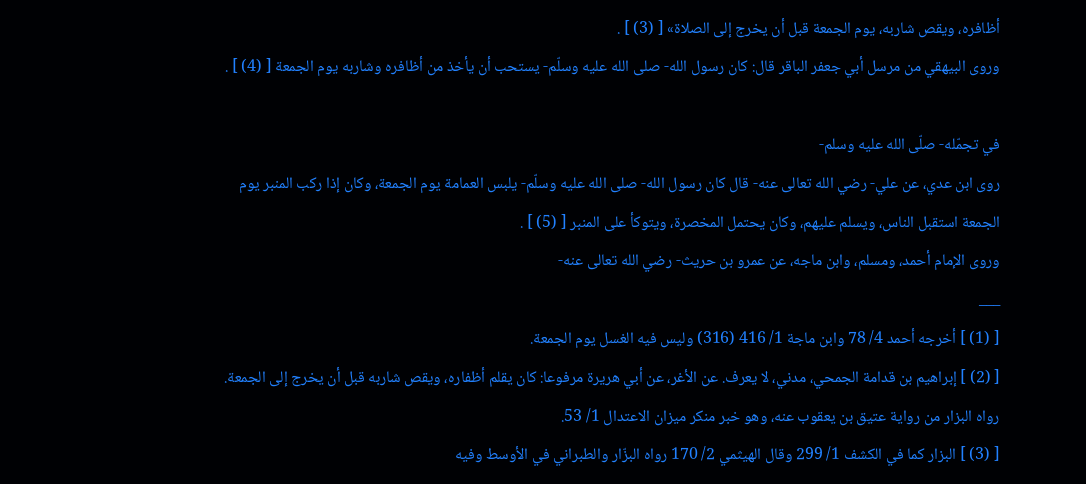أظافره، ويقص شاربه، يوم الجمعة قبل أن يخرج إلى الصلاة» [ (3) ] .
وروى البيهقي من مرسل أبي جعفر الباقر قال: كان رسول الله- صلى الله عليه وسلّم- يستحب أن يأخذ من أظافره وشاربه يوم الجمعة [ (4) ] .

في تجمّله- صلّى الله عليه وسلم-
روى ابن عدي، عن علي- رضي الله تعالى عنه- قال كان رسول الله- صلى الله عليه وسلّم- يلبس العمامة يوم الجمعة، وكان إذا ركب المنبر يوم الجمعة استقبل الناس، ويسلم عليهم، وكان يحتمل المخصرة، ويتوكأ على المنبر [ (5) ] .
وروى الإمام أحمد، ومسلم، وابن ماجه، عن عمرو بن حريث- رضي الله تعالى عنه-
___
[ (1) ] أخرجه أحمد 4/ 78 وابن ماجة 1/ 416 (316) وليس فيه الغسل يوم الجمعة.
[ (2) ] إبراهيم بن قدامة الجمحي، مدني، لا يعرف. عن الأغر، عن أبي هريرة مرفوعا: كان يقلم أظفاره، ويقص شاربه قبل أن يخرج إلى الجمعة. رواه البزار من رواية عتيق بن يعقوب عنه، وهو خبر منكر ميزان الاعتدال 1/ 53.
[ (3) ] البزار كما في الكشف 1/ 299 وقال الهيثمي 2/ 170 رواه البزّار والطبراني في الأوسط وفيه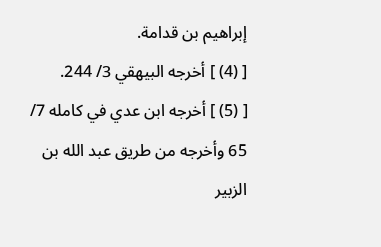إبراهيم بن قدامة.
[ (4) ] أخرجه البيهقي 3/ 244.
[ (5) ] أخرجه ابن عدي في كامله 7/ 65 وأخرجه من طريق عبد الله بن الزبير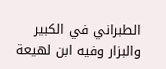الطبراني في الكبير والبزار وفيه ابن لهيعة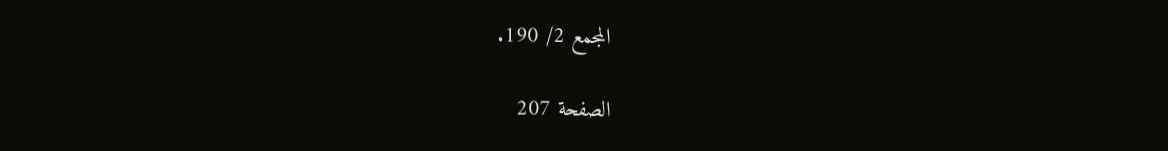المجمع 2/ 190.

الصفحة 207